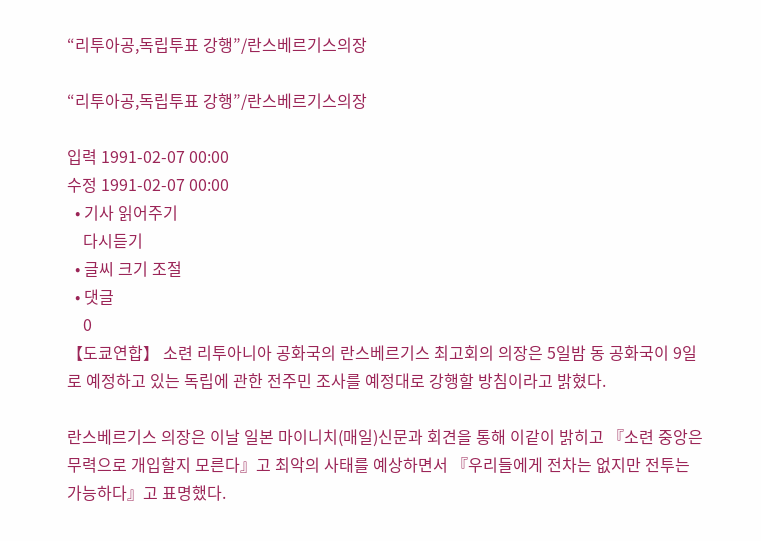“리투아공,독립투표 강행”/란스베르기스의장

“리투아공,독립투표 강행”/란스베르기스의장

입력 1991-02-07 00:00
수정 1991-02-07 00:00
  • 기사 읽어주기
    다시듣기
  • 글씨 크기 조절
  • 댓글
    0
【도쿄연합】 소련 리투아니아 공화국의 란스베르기스 최고회의 의장은 5일밤 동 공화국이 9일로 예정하고 있는 독립에 관한 전주민 조사를 예정대로 강행할 방침이라고 밝혔다.

란스베르기스 의장은 이날 일본 마이니치(매일)신문과 회견을 통해 이같이 밝히고 『소련 중앙은 무력으로 개입할지 모른다』고 최악의 사태를 예상하면서 『우리들에게 전차는 없지만 전투는 가능하다』고 표명했다.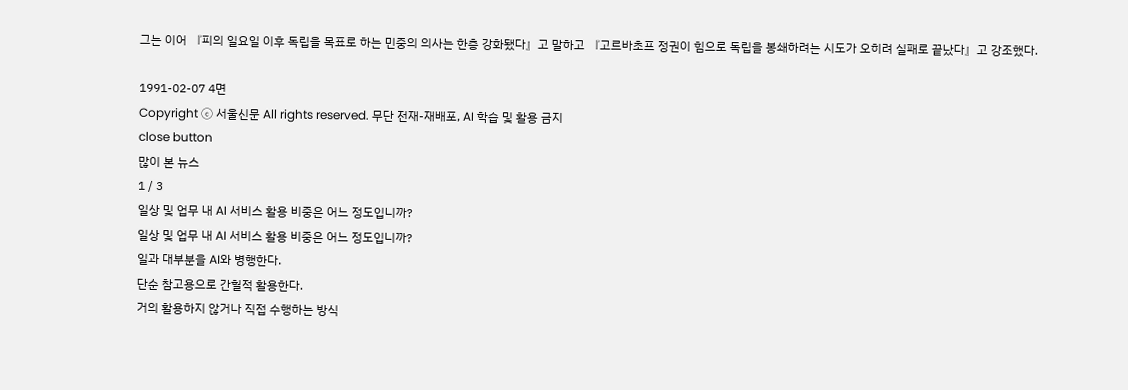그는 이어 『피의 일요일 이후 독립을 목표로 하는 민중의 의사는 한층 강화됐다』고 말하고 『고르바초프 정권이 힘으로 독립을 봉쇄하려는 시도가 오히려 실패로 끝났다』고 강조했다.

1991-02-07 4면
Copyright ⓒ 서울신문 All rights reserved. 무단 전재-재배포, AI 학습 및 활용 금지
close button
많이 본 뉴스
1 / 3
일상 및 업무 내 AI 서비스 활용 비중은 어느 정도입니까?
일상 및 업무 내 AI 서비스 활용 비중은 어느 정도입니까?
일과 대부분을 AI와 병행한다.
단순 참고용으로 간헐적 활용한다.
거의 활용하지 않거나 직접 수행하는 방식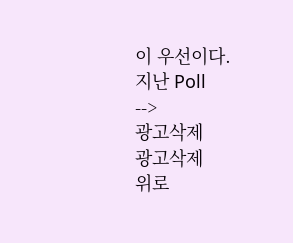이 우선이다.
지난 Poll
-->
광고삭제
광고삭제
위로